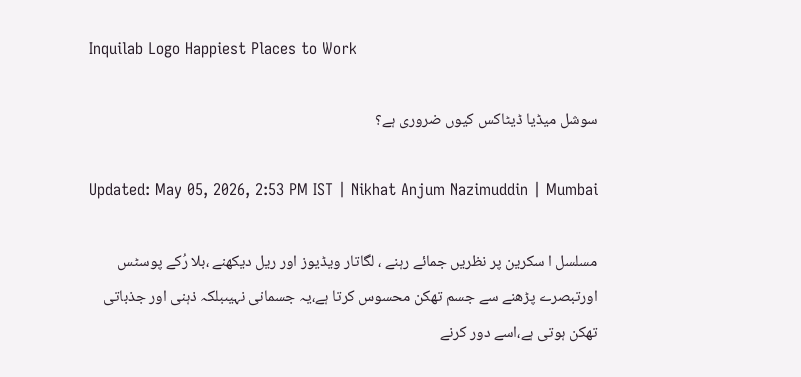Inquilab Logo Happiest Places to Work

سوشل میڈیا ڈیٹاکس کیوں ضروری ہے؟

Updated: May 05, 2026, 2:53 PM IST | Nikhat Anjum Nazimuddin | Mumbai

مسلسل ا سکرین پر نظریں جمائے رہنے ، لگاتار ویڈیوز اور ریل دیکھنے ،بلا رُکے پوسٹس اورتبصرے پڑھنے سے جسم تھکن محسوس کرتا ہے،یہ جسمانی نہیںبلکہ ذہنی اور جذباتی تھکن ہوتی ہے،اسے دور کرنے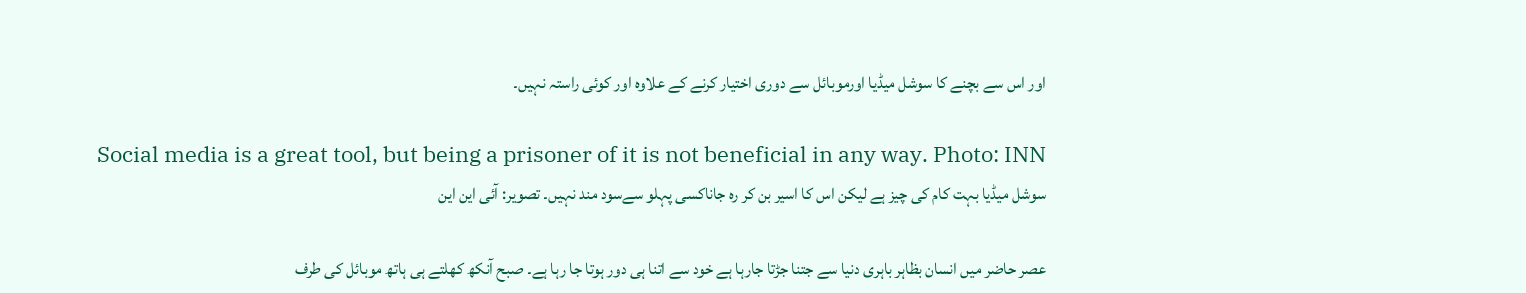اور اس سے بچنے کا سوشل میڈیا اورموبائل سے دوری اختیار کرنے کے علاوہ اور کوئی راستہ نہیں۔

Social media is a great tool, but being a prisoner of it is not beneficial in any way. Photo: INN
سوشل میڈیا بہت کام کی چیز ہے لیکن اس کا اسیر بن کر رہ جاناکسی پہلو سےسود مند نہیں۔ تصویر: آئی این این

عصر حاضر میں انسان بظاہر باہری دنیا سے جتنا جڑتا جارہا ہے خود سے اتنا ہی دور ہوتا جا رہا ہے۔ صبح آنکھ کھلتے ہی ہاتھ موبائل کی طرف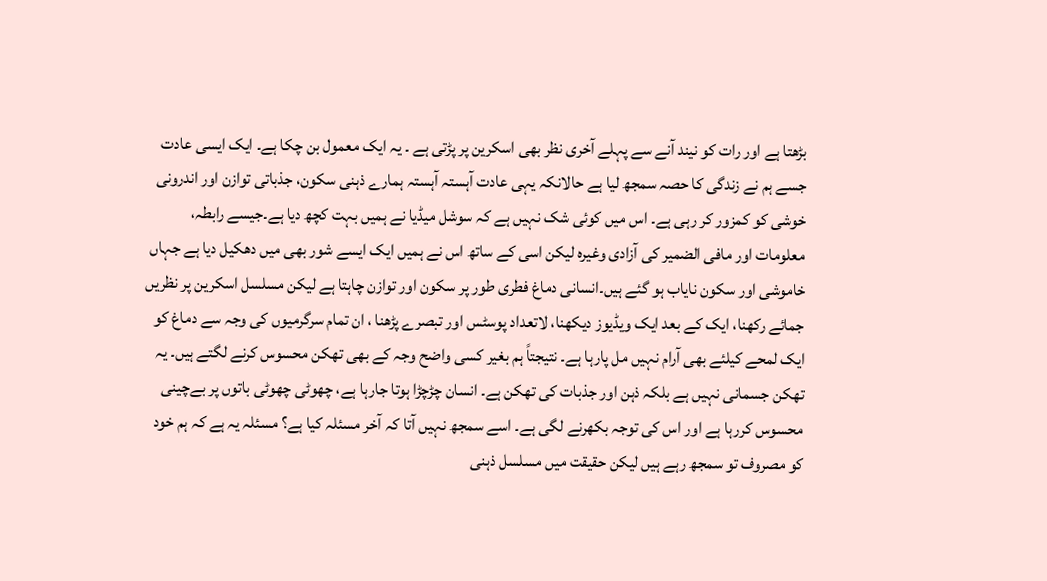بڑھتا ہے اور رات کو نیند آنے سے پہلے آخری نظر بھی اسکرین پر پڑتی ہے ۔ یہ ایک معمول بن چکا ہے۔ ایک ایسی عادت جسے ہم نے زندگی کا حصہ سمجھ لیا ہے حالانکہ یہی عادت آہستہ آہستہ ہمارے ذہنی سکون، جذباتی توازن اور اندرونی خوشی کو کمزور کر رہی ہے۔ اس میں کوئی شک نہیں ہے کہ سوشل میڈیا نے ہمیں بہت کچھ دیا ہے۔جیسے رابطہ، معلومات اور مافی الضمیر کی آزادی وغیرہ لیکن اسی کے ساتھ اس نے ہمیں ایک ایسے شور بھی میں دھکیل دیا ہے جہاں خاموشی اور سکون نایاب ہو گئے ہیں۔انسانی دماغ فطری طور پر سکون اور توازن چاہتا ہے لیکن مسلسل اسکرین پر نظریں جمائے رکھنا، ایک کے بعد ایک ویڈیوز دیکھنا، لاتعداد پوسٹس اور تبصرے پڑھنا ، ان تمام سرگرمیوں کی وجہ سے دماغ کو ایک لمحے کیلئے بھی آرام نہیں مل پارہا ہے۔ نتیجتاً ہم بغیر کسی واضح وجہ کے بھی تھکن محسوس کرنے لگتے ہیں۔ یہ تھکن جسمانی نہیں ہے بلکہ ذہن اور جذبات کی تھکن ہے۔ انسان چڑچڑا ہوتا جارہا ہے، چھوٹی چھوٹی باتوں پر بےچینی محسوس کررہا ہے اور اس کی توجہ بکھرنے لگی ہے۔ اسے سمجھ نہیں آتا کہ آخر مسئلہ کیا ہے؟ مسئلہ یہ ہے کہ ہم خود کو مصروف تو سمجھ رہے ہیں لیکن حقیقت میں مسلسل ذہنی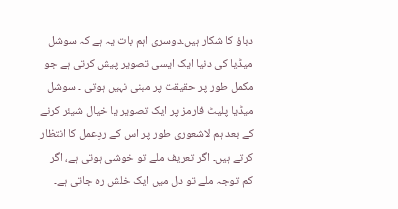دباؤ کا شکار ہیں۔دوسری اہم بات یہ ہے کہ سوشل میڈیا کی دنیا ایک ایسی تصویر پیش کرتی ہے جو مکمل طور پر حقیقت پر مبنی نہیں ہوتی ۔ سوشل میڈیا پلیٹ فارمز پر ایک تصویر یا خیال شیئر کرنے کے بعد ہم لاشعوری طور پر اس کے ردِعمل کا انتظار کرتے ہیں۔ اگر تعریف ملے تو خوشی ہوتی ہے، اگر کم توجہ ملے تو دل میں ایک خلش رہ جاتی ہے۔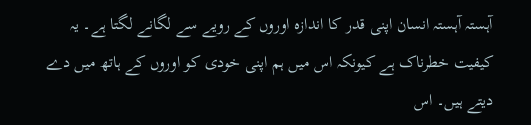آہستہ آہستہ انسان اپنی قدر کا اندازہ اوروں کے رویے سے لگانے لگتا ہے۔ یہ کیفیت خطرناک ہے کیونکہ اس میں ہم اپنی خودی کو اوروں کے ہاتھ میں دے دیتے ہیں۔ اس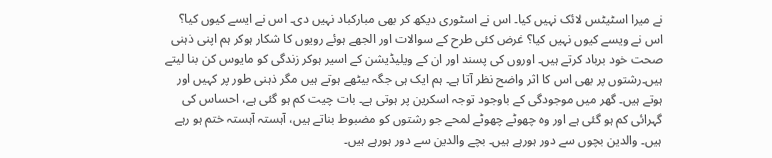نے میرا اسٹیٹس لائک نہیں کیا۔ اس نے اسٹوری دیکھ کر بھی مبارکباد نہیں دی۔ اس نے ایسے کیوں کیا؟ اس نے ویسے کیوں نہیں کیا؟ غرض کئی طرح کے سوالات اور الجھے ہوئے رویوں کا شکار ہوکر ہم اپنی ذہنی صحت خود برباد کرتے ہیں۔ اوروں کی پسند اور ان کے ویلیڈیشن کے اسیر ہوکر زندگی کو مایوس کن بنا لیتے ہیں۔رشتوں پر بھی اس کا اثر واضح نظر آتا ہے۔ ہم ایک ہی جگہ بیٹھے ہوتے ہیں مگر ذہنی طور پر کہیں اور ہوتے ہیں۔ گھر میں موجودگی کے باوجود توجہ اسکرین پر ہوتی ہے۔ بات چیت کم ہو گئی ہے، احساس کی گہرائی کم ہو گئی ہے اور وہ چھوٹے چھوٹے لمحے جو رشتوں کو مضبوط بناتے ہیں، آہستہ آہستہ ختم ہو رہے ہیں۔ والدین بچوں سے دور ہورہے ہیں۔ بچے والدین سے دور ہورہے ہیں۔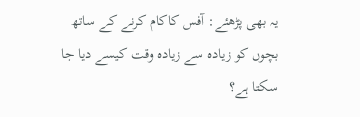یہ بھی پڑھئے: آفس کاکام کرنے کے ساتھ بچوں کو زیادہ سے زیادہ وقت کیسے دیا جا سکتا ہے؟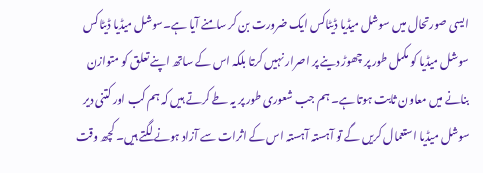ایسی صورتحال میں سوشل میڈیا ڈیٹاکس ایک ضرورت بن کر سامنے آیا ہے۔سوشل میڈیا ڈیٹاکس سوشل میڈیا کو مکمل طور پر چھوڑ دینے پر اصرار نہیں کرتا بلکہ اس کے ساتھ اپنے تعلق کو متوازن بنانے میں معاون ثابت ہوتا ہے۔ ہم جب شعوری طور پر یہ طے کرتے ہیں کہ ہم کب اور کتنی دیر سوشل میڈیا استعمال کریں گے تو آہستہ آہستہ اس کے اثرات سے آزاد ہونے لگتے ہیں۔ کچھ وقت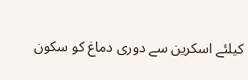کیلئے اسکرین سے دوری دماغ کو سکون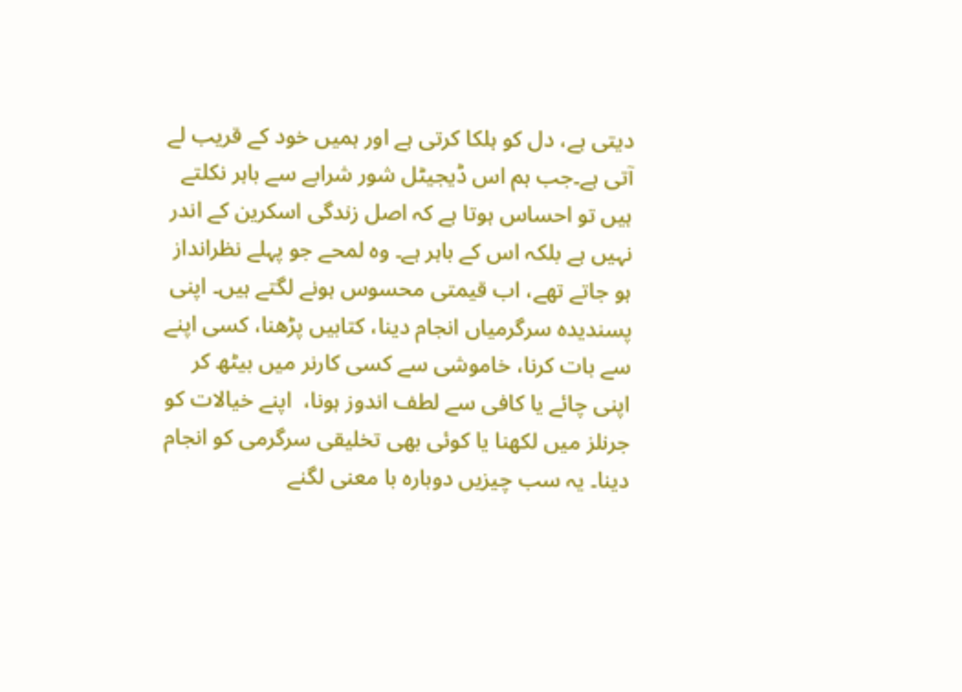دیتی ہے، دل کو ہلکا کرتی ہے اور ہمیں خود کے قریب لے آتی ہے۔جب ہم اس ڈیجیٹل شور شرابے سے باہر نکلتے ہیں تو احساس ہوتا ہے کہ اصل زندگی اسکرین کے اندر نہیں ہے بلکہ اس کے باہر ہے۔ وہ لمحے جو پہلے نظرانداز ہو جاتے تھے، اب قیمتی محسوس ہونے لگتے ہیں۔ اپنی پسندیدہ سرگرمیاں انجام دینا، کتابیں پڑھنا، کسی اپنے سے بات کرنا، خاموشی سے کسی کارنر میں بیٹھ کر اپنی چائے یا کافی سے لطف اندوز ہونا،  اپنے خیالات کو جرنلز میں لکھنا یا کوئی بھی تخلیقی سرگرمی کو انجام دینا۔ یہ سب چیزیں دوبارہ با معنی لگنے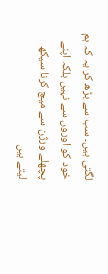لگتی ہیں۔ سب سے بڑھ کر یہ کہ ہم خود کو اوروں سے نہیں بلکہ اپنے پچھلے ورژن سے میچ کرنا سیکھ لیتے ہیں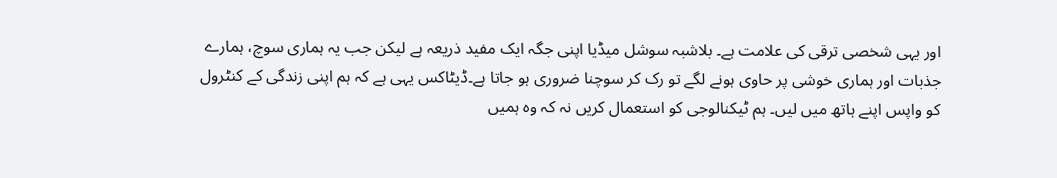اور یہی شخصی ترقی کی علامت ہے۔ بلاشبہ سوشل میڈیا اپنی جگہ ایک مفید ذریعہ ہے لیکن جب یہ ہماری سوچ، ہمارے جذبات اور ہماری خوشی پر حاوی ہونے لگے تو رک کر سوچنا ضروری ہو جاتا ہے۔ڈیٹاکس یہی ہے کہ ہم اپنی زندگی کے کنٹرول کو واپس اپنے ہاتھ میں لیں۔ ہم ٹیکنالوجی کو استعمال کریں نہ کہ وہ ہمیں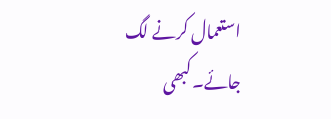استعمال کرنے لگ جائے۔کبھی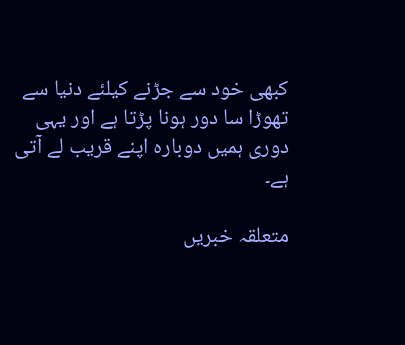کبھی خود سے جڑنے کیلئے دنیا سے تھوڑا سا دور ہونا پڑتا ہے اور یہی دوری ہمیں دوبارہ اپنے قریب لے آتی ہے۔

متعلقہ خبریں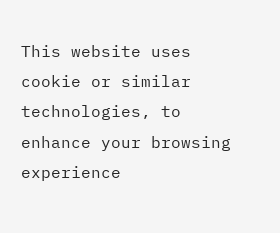This website uses cookie or similar technologies, to enhance your browsing experience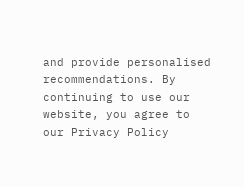and provide personalised recommendations. By continuing to use our website, you agree to our Privacy Policy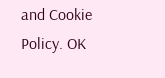and Cookie Policy. OK